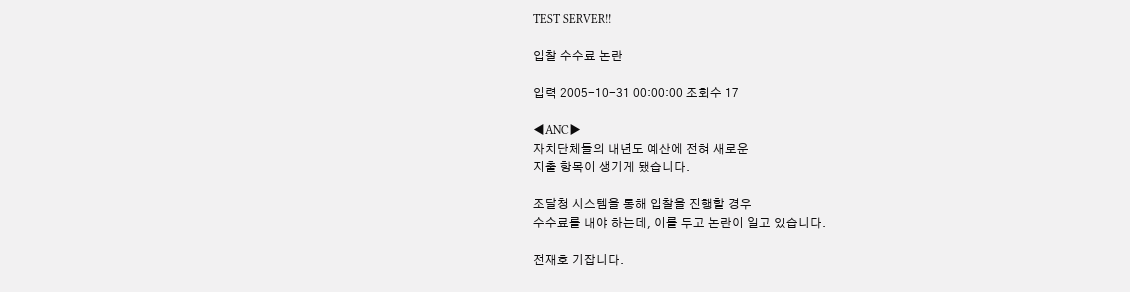TEST SERVER!!

입찰 수수료 논란

입력 2005-10-31 00:00:00 조회수 17

◀ANC▶
자치단체들의 내년도 예산에 전혀 새로운
지출 항목이 생기게 됐습니다.

조달청 시스템을 통해 입찰을 진행할 경우
수수료를 내야 하는데, 이를 두고 논란이 일고 있습니다.

전재호 기잡니다.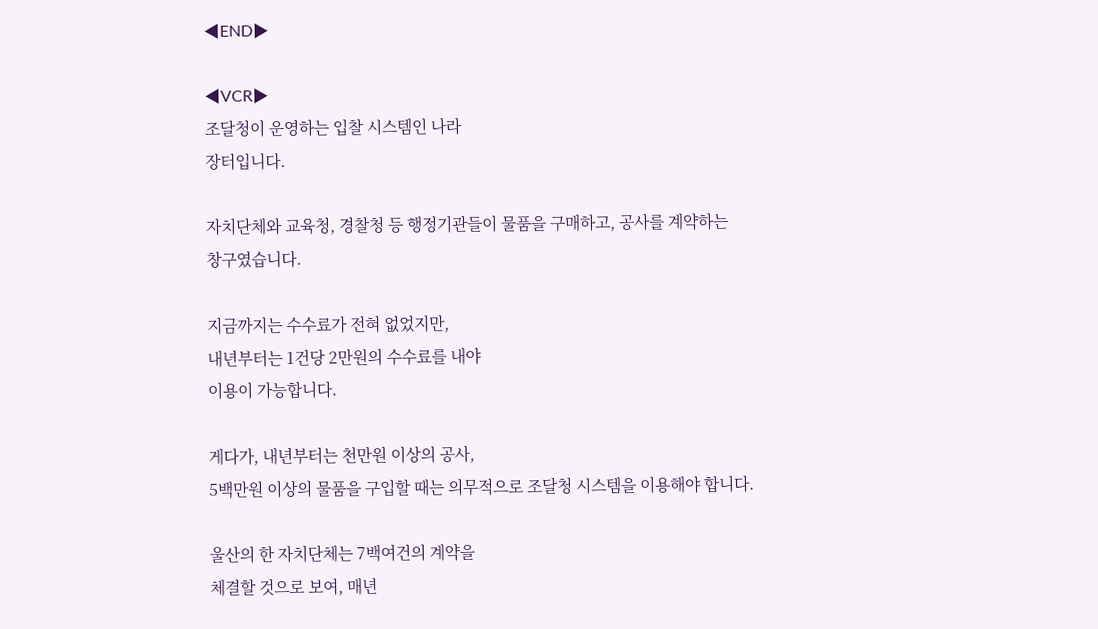◀END▶

◀VCR▶
조달청이 운영하는 입찰 시스템인 나라
장터입니다.

자치단체와 교육청, 경찰청 등 행정기관들이 물품을 구매하고, 공사를 계약하는
창구였습니다.

지금까지는 수수료가 전혀 없었지만,
내년부터는 1건당 2만원의 수수료를 내야
이용이 가능합니다.

게다가, 내년부터는 천만원 이상의 공사,
5백만원 이상의 물품을 구입할 때는 의무적으로 조달청 시스템을 이용해야 합니다.

울산의 한 자치단체는 7백여건의 계약을
체결할 것으로 보여, 매년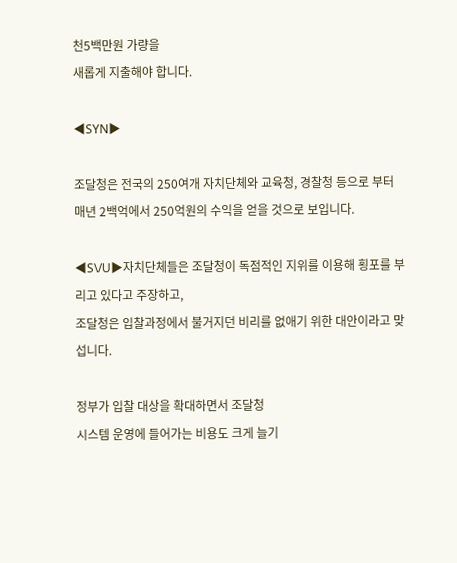천5백만원 가량을
새롭게 지출해야 합니다.

◀SYN▶

조달청은 전국의 250여개 자치단체와 교육청, 경찰청 등으로 부터 매년 2백억에서 250억원의 수익을 얻을 것으로 보입니다.

◀S\/U▶자치단체들은 조달청이 독점적인 지위를 이용해 횡포를 부리고 있다고 주장하고,
조달청은 입찰과정에서 불거지던 비리를 없애기 위한 대안이라고 맞섭니다.

정부가 입찰 대상을 확대하면서 조달청
시스템 운영에 들어가는 비용도 크게 늘기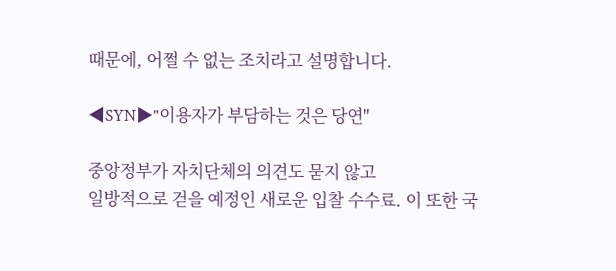때문에, 어쩔 수 없는 조치라고 설명합니다.

◀SYN▶"이용자가 부담하는 것은 당연"

중앙정부가 자치단체의 의견도 묻지 않고
일방적으로 걷을 예정인 새로운 입찰 수수료. 이 또한 국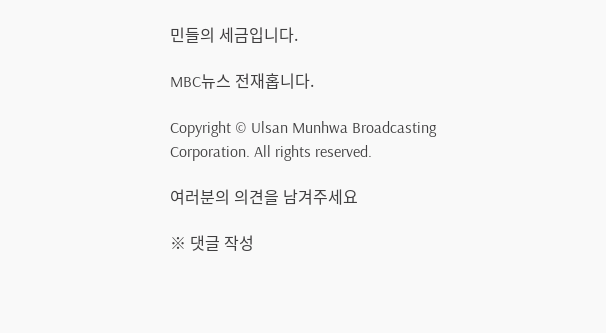민들의 세금입니다.

MBC뉴스 전재홉니다.

Copyright © Ulsan Munhwa Broadcasting Corporation. All rights reserved.

여러분의 의견을 남겨주세요

※ 댓글 작성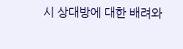시 상대방에 대한 배려와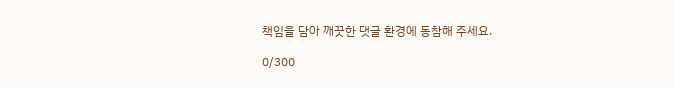책임을 담아 깨끗한 댓글 환경에 동참해 주세요.

0/300